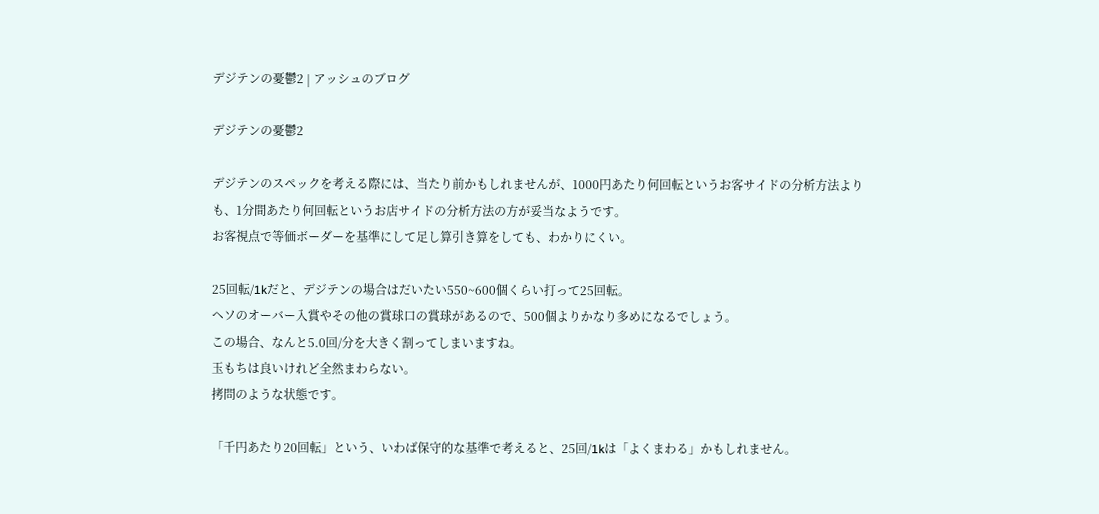デジテンの憂鬱2 | アッシュのブログ

デジテンの憂鬱2

デジテンのスペックを考える際には、当たり前かもしれませんが、1000円あたり何回転というお客サイドの分析方法よりも、1分間あたり何回転というお店サイドの分析方法の方が妥当なようです。
お客視点で等価ボーダーを基準にして足し算引き算をしても、わかりにくい。

25回転/1kだと、デジテンの場合はだいたい550~600個くらい打って25回転。
ヘソのオーバー入賞やその他の賞球口の賞球があるので、500個よりかなり多めになるでしょう。
この場合、なんと5.0回/分を大きく割ってしまいますね。
玉もちは良いけれど全然まわらない。
拷問のような状態です。

「千円あたり20回転」という、いわば保守的な基準で考えると、25回/1kは「よくまわる」かもしれません。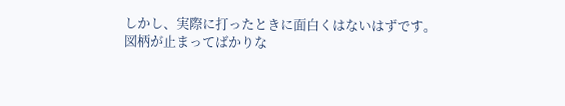しかし、実際に打ったときに面白くはないはずです。
図柄が止まってばかりな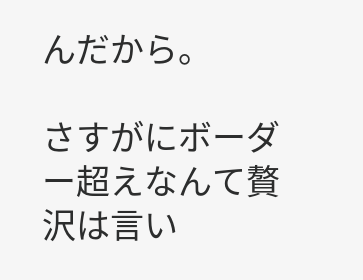んだから。

さすがにボーダー超えなんて贅沢は言い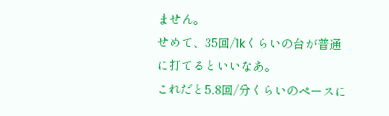ません。
せめて、35回/1kくらいの台が普通に打てるといいなあ。
これだと5.8回/分くらいのペースに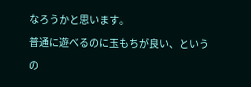なろうかと思います。
普通に遊べるのに玉もちが良い、というの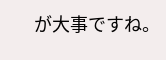が大事ですね。